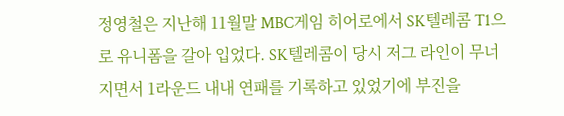정영철은 지난해 11월말 MBC게임 히어로에서 SK텔레콤 T1으로 유니폼을 갈아 입었다. SK텔레콤이 당시 저그 라인이 무너지면서 1라운드 내내 연패를 기록하고 있었기에 부진을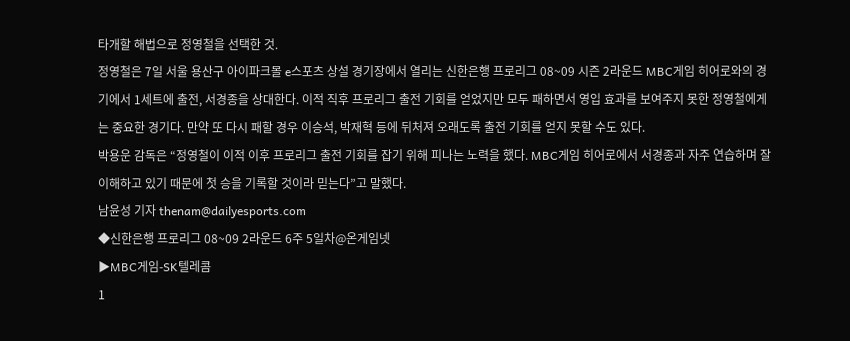타개할 해법으로 정영철을 선택한 것.
정영철은 7일 서울 용산구 아이파크몰 e스포츠 상설 경기장에서 열리는 신한은행 프로리그 08~09 시즌 2라운드 MBC게임 히어로와의 경기에서 1세트에 출전, 서경종을 상대한다. 이적 직후 프로리그 출전 기회를 얻었지만 모두 패하면서 영입 효과를 보여주지 못한 정영철에게는 중요한 경기다. 만약 또 다시 패할 경우 이승석, 박재혁 등에 뒤처져 오래도록 출전 기회를 얻지 못할 수도 있다.
박용운 감독은 “정영철이 이적 이후 프로리그 출전 기회를 잡기 위해 피나는 노력을 했다. MBC게임 히어로에서 서경종과 자주 연습하며 잘 이해하고 있기 때문에 첫 승을 기록할 것이라 믿는다”고 말했다.
남윤성 기자 thenam@dailyesports.com
◆신한은행 프로리그 08~09 2라운드 6주 5일차@온게임넷
▶MBC게임-SK텔레콤
1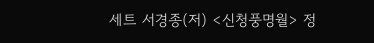세트 서경종(저) <신청풍명월> 정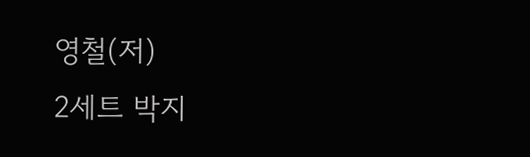영철(저)
2세트 박지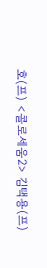호(프) <콜로세움2> 김택용(프)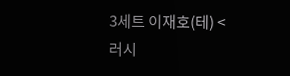3세트 이재호(테) <러시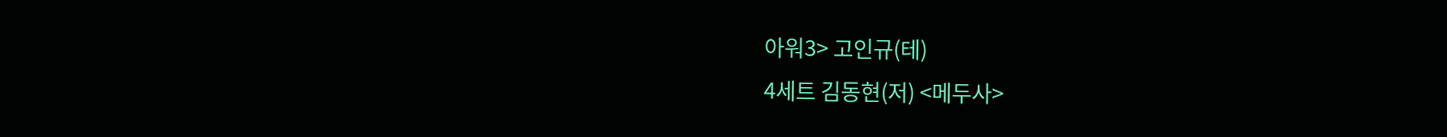아워3> 고인규(테)
4세트 김동현(저) <메두사>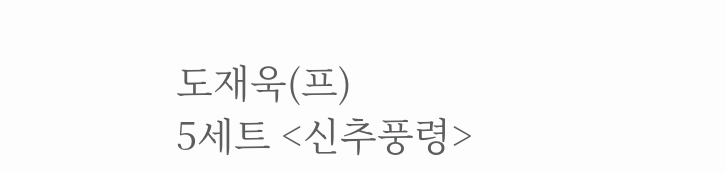도재욱(프)
5세트 <신추풍령>